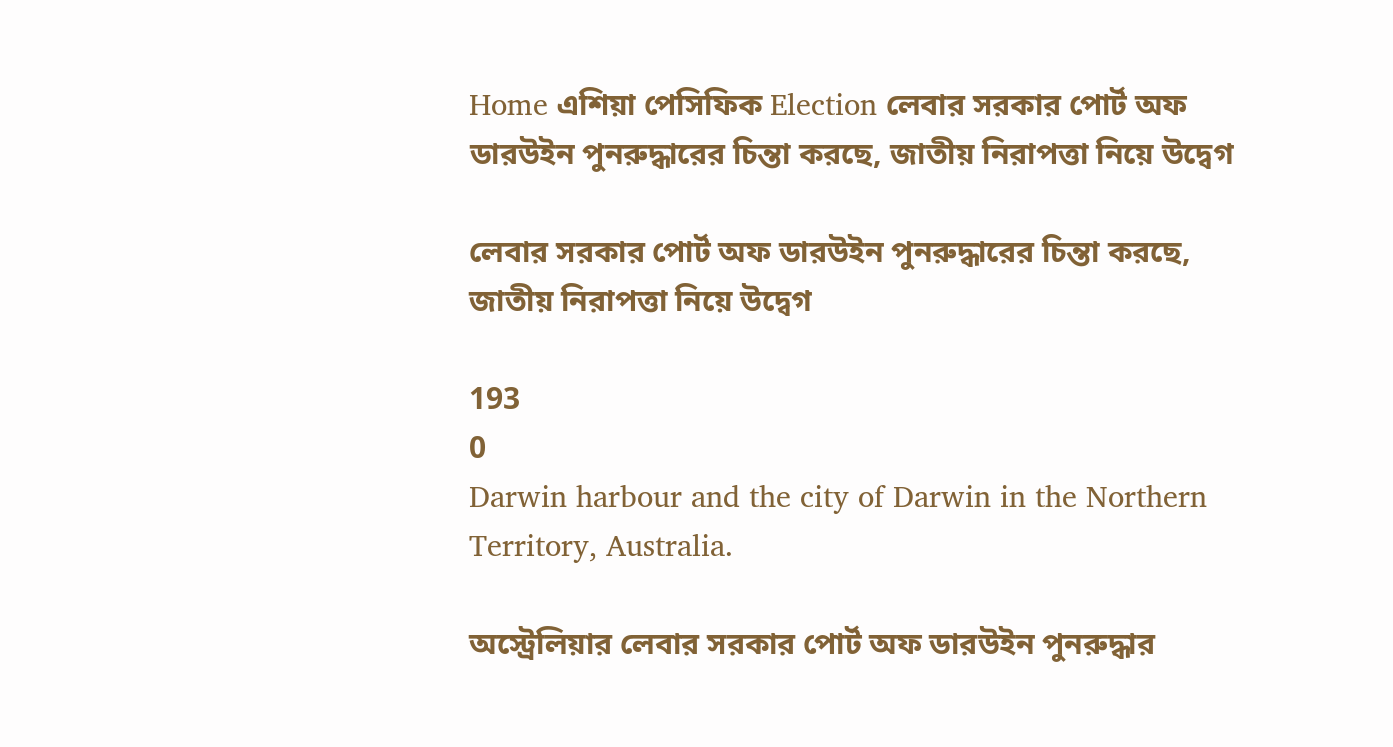Home এশিয়া পেসিফিক Election লেবার সরকার পোর্ট অফ ডারউইন পুনরুদ্ধারের চিন্তা করছে, জাতীয় নিরাপত্তা নিয়ে উদ্বেগ

লেবার সরকার পোর্ট অফ ডারউইন পুনরুদ্ধারের চিন্তা করছে, জাতীয় নিরাপত্তা নিয়ে উদ্বেগ

193
0
Darwin harbour and the city of Darwin in the Northern Territory, Australia.

অস্ট্রেলিয়ার লেবার সরকার পোর্ট অফ ডারউইন পুনরুদ্ধার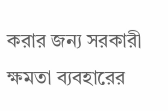করার জন্য সরকারী ক্ষমতা ব্যবহারের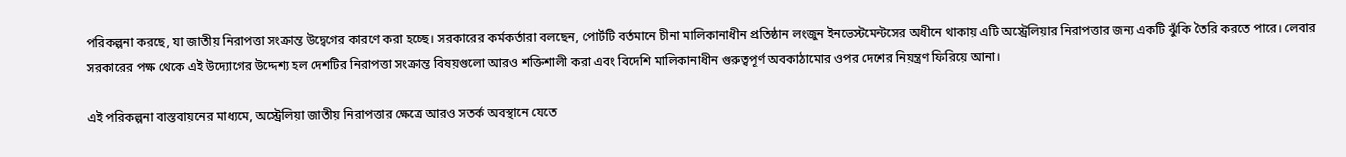পরিকল্পনা করছে, যা জাতীয় নিরাপত্তা সংক্রান্ত উদ্বেগের কারণে করা হচ্ছে। সরকারের কর্মকর্তারা বলছেন, পোর্টটি বর্তমানে চীনা মালিকানাধীন প্রতিষ্ঠান লংজুন ইনভেস্টমেন্টসের অধীনে থাকায় এটি অস্ট্রেলিয়ার নিরাপত্তার জন্য একটি ঝুঁকি তৈরি করতে পারে। লেবার সরকারের পক্ষ থেকে এই উদ্যোগের উদ্দেশ্য হল দেশটির নিরাপত্তা সংক্রান্ত বিষয়গুলো আরও শক্তিশালী করা এবং বিদেশি মালিকানাধীন গুরুত্বপূর্ণ অবকাঠামোর ওপর দেশের নিয়ন্ত্রণ ফিরিয়ে আনা।

এই পরিকল্পনা বাস্তবায়নের মাধ্যমে, অস্ট্রেলিয়া জাতীয় নিরাপত্তার ক্ষেত্রে আরও সতর্ক অবস্থানে যেতে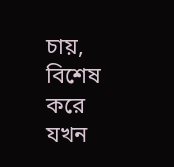চায়, বিশেষ করে যখন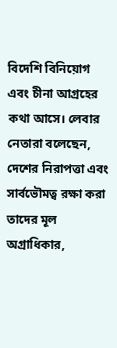বিদেশি বিনিয়োগ এবং চীনা আগ্রহের কথা আসে। লেবার নেতারা বলেছেন, দেশের নিরাপত্তা এবং সার্বভৌমত্ব রক্ষা করা তাদের মূল অগ্রাধিকার,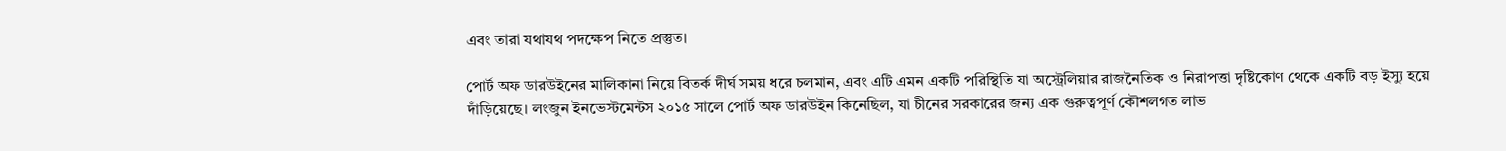এবং তারা যথাযথ পদক্ষেপ নিতে প্রস্তুত।

পোর্ট অফ ডারউইনের মালিকানা নিয়ে বিতর্ক দীর্ঘ সময় ধরে চলমান, এবং এটি এমন একটি পরিস্থিতি যা অস্ট্রেলিয়ার রাজনৈতিক ও নিরাপত্তা দৃষ্টিকোণ থেকে একটি বড় ইস্যু হয়ে দাঁড়িয়েছে। লংজুন ইনভেস্টমেন্টস ২০১৫ সালে পোর্ট অফ ডারউইন কিনেছিল, যা চীনের সরকারের জন্য এক গুরুত্বপূর্ণ কৌশলগত লাভ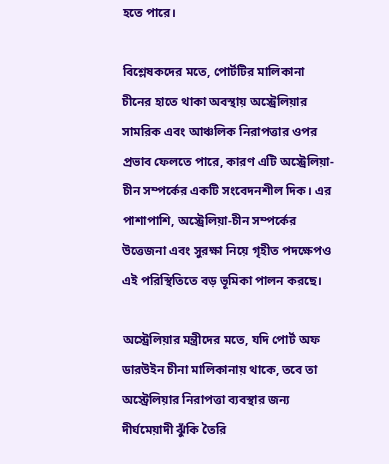হতে পারে।

বিশ্লেষকদের মতে, পোর্টটির মালিকানা চীনের হাতে থাকা অবস্থায় অস্ট্রেলিয়ার সামরিক এবং আঞ্চলিক নিরাপত্তার ওপর প্রভাব ফেলতে পারে, কারণ এটি অস্ট্রেলিয়া-চীন সম্পর্কের একটি সংবেদনশীল দিক। এর পাশাপাশি, অস্ট্রেলিয়া-চীন সম্পর্কের উত্তেজনা এবং সুরক্ষা নিয়ে গৃহীত পদক্ষেপও এই পরিস্থিতিতে বড় ভূমিকা পালন করছে।

অস্ট্রেলিয়ার মন্ত্রীদের মতে, যদি পোর্ট অফ ডারউইন চীনা মালিকানায় থাকে, তবে তা অস্ট্রেলিয়ার নিরাপত্তা ব্যবস্থার জন্য দীর্ঘমেয়াদী ঝুঁকি তৈরি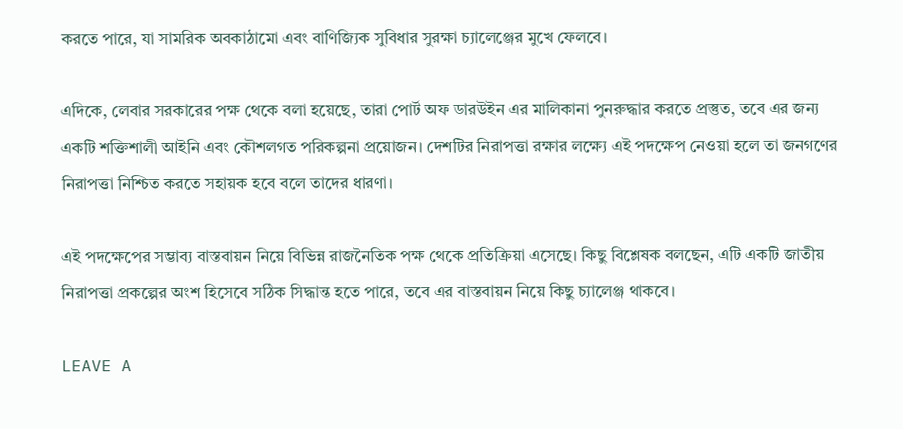করতে পারে, যা সামরিক অবকাঠামো এবং বাণিজ্যিক সুবিধার সুরক্ষা চ্যালেঞ্জের মুখে ফেলবে।

এদিকে, লেবার সরকারের পক্ষ থেকে বলা হয়েছে, তারা পোর্ট অফ ডারউইন এর মালিকানা পুনরুদ্ধার করতে প্রস্তুত, তবে এর জন্য একটি শক্তিশালী আইনি এবং কৌশলগত পরিকল্পনা প্রয়োজন। দেশটির নিরাপত্তা রক্ষার লক্ষ্যে এই পদক্ষেপ নেওয়া হলে তা জনগণের নিরাপত্তা নিশ্চিত করতে সহায়ক হবে বলে তাদের ধারণা।

এই পদক্ষেপের সম্ভাব্য বাস্তবায়ন নিয়ে বিভিন্ন রাজনৈতিক পক্ষ থেকে প্রতিক্রিয়া এসেছে। কিছু বিশ্লেষক বলছেন, এটি একটি জাতীয় নিরাপত্তা প্রকল্পের অংশ হিসেবে সঠিক সিদ্ধান্ত হতে পারে, তবে এর বাস্তবায়ন নিয়ে কিছু চ্যালেঞ্জ থাকবে।

LEAVE A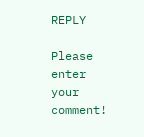REPLY

Please enter your comment!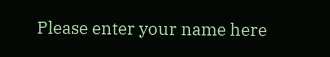Please enter your name here